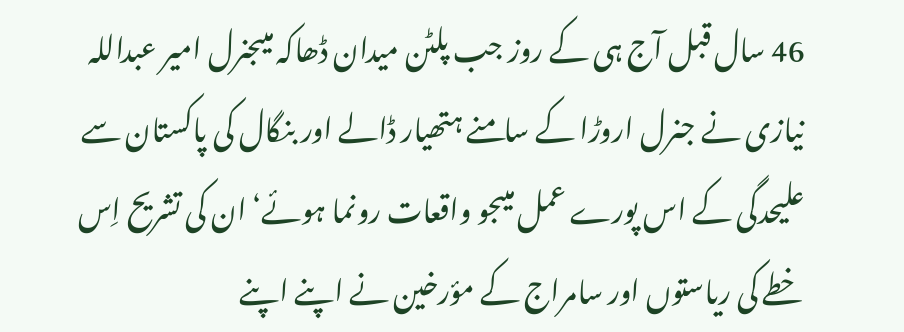46 سال قبل آج ہی کے روز جب پلٹن میدان ڈھاکہ میںجنرل امیر عبداللہ نیازی نے جنرل اروڑا کے سامنے ہتھیار ڈالے اور بنگال کی پاکستان سے علیحدگی کے اس پورے عمل میںجو واقعات رونما ہوئے‘ ان کی تشریح اِس خطے کی ریاستوں اور سامراج کے مؤرخین نے اپنے اپنے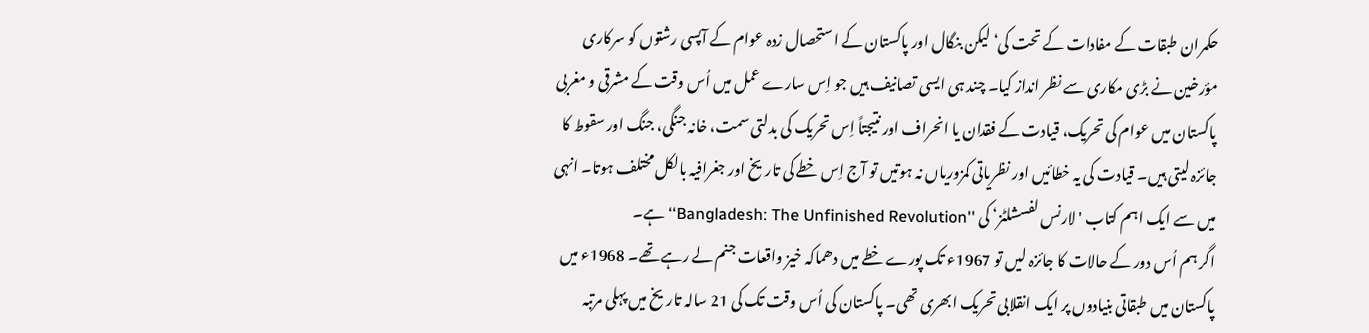حکمران طبقات کے مفادات کے تحت کی‘ لیکن بنگال اور پاکستان کے استحصال زدہ عوام کے آپسی رشتوں کو سرکاری مؤرخین نے بڑی مکاری سے نظر انداز کیا۔ چند ہی ایسی تصانیف ہیں جو اِس سارے عمل میں اُس وقت کے مشرقی و مغربی پاکستان میں عوام کی تحریک، قیادت کے فقدان یا انحراف اور نتیجتاً اِس تحریک کی بدلتی سمت، خانہ جنگی، جنگ اور سقوط کا جائزہ لیتی ہیں۔ قیادت کی یہ خطائیں اور نظریاتی کمزوریاں نہ ہوتیں تو آج اِس خطے کی تاریخ اور جغرافیہ بالکل مختلف ہوتا۔ انہی میں سے ایک اہم کتاب 'لارنس لفسشلٹز‘ کی ''Bangladesh: The Unfinished Revolution‘‘ ہے۔
اگر ہم اُس دور کے حالات کا جائزہ لیں تو 1967ء تک پورے خطے میں دھماکہ خیز واقعات جنم لے رہے تھے۔ 1968ء میں پاکستان میں طبقاتی بنیادوں پر ایک انقلابی تحریک ابھری تھی۔ پاکستان کی اُس وقت تک کی 21 سالہ تاریخ میں پہلی مرتبہ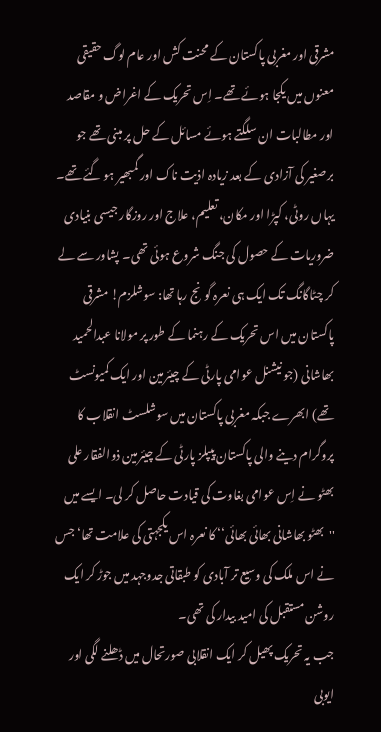مشرقی اور مغربی پاکستان کے محنت کش اور عام لوگ حقیقی معنوں میں یکجا ہوئے تھے۔ اِس تحریک کے اغراض و مقاصد اور مطالبات ان سلگتے ہوئے مسائل کے حل پر مبنی تھے جو برصغیر کی آزادی کے بعد زیادہ اذیت ناک اور گمبھیر ہو گئے تھے۔ یہاں روٹی، کپڑا اور مکان، تعلیم، علاج اور روزگار جیسی بنیادی ضروریات کے حصول کی جنگ شروع ہوئی تھی۔ پشاور سے لے کر چٹاگانگ تک ایک ہی نعرہ گونج رہا تھا: سوشلزم! مشرقی پاکستان میں اس تحریک کے رہنما کے طور پر مولانا عبدالحمید بھاشانی (جو نیشنل عوامی پارٹی کے چیئرمین اور ایک کمیونسٹ تھے) ابھرے جبکہ مغربی پاکستان میں سوشلسٹ انقلاب کا پروگرام دینے والی پاکستان پیپلز پارٹی کے چیئرمین ذوالفقار علی بھٹو نے اِس عوامی بغاوت کی قیادت حاصل کر لی۔ ایسے میں ''بھٹو بھاشانی بھائی بھائی‘‘ کا نعرہ اس یکجہتی کی علامت تھا‘ جس نے اس ملک کی وسیع تر آبادی کو طبقاتی جدوجہد میں جوڑ کر ایک روشن مستقبل کی امید بیدار کی تھی۔
جب یہ تحریک پھیل کر ایک انقلابی صورتحال میں ڈھلنے لگی اور ایوبی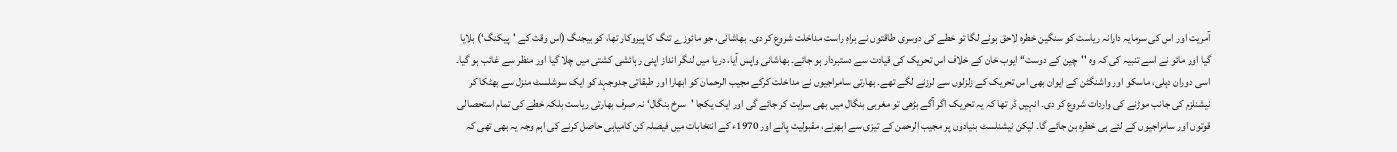آمریت اور اس کی سرمایہ دارانہ ریاست کو سنگین خطرہ لاحق ہونے لگا تو خطے کی دوسری طاقتوں نے براہِ راست مداخلت شروع کر دی۔ بھاشانی، جو مائوزے تنگ کا پیروکار تھا، کو بیجنگ (اس وقت کے 'پیکنگ‘) بلایا گیا اور مائو نے اسے تنبیہ کی کہ وہ ''چین کے دوست‘‘ ایوب خان کے خلاف اس تحریک کی قیادت سے دستبردار ہو جائے۔ بھاشانی واپس آیا، دریا میں لنگر انداز اپنی رہائشی کشتی میں چلا گیا اور منظر سے غائب ہو گیا۔ اسی دوران دہلی، ماسکو اور واشنگٹن کے ایوان بھی اس تحریک کے زلزلوں سے لرزنے لگے تھے۔ بھارتی سامراجیوں نے مداخلت کرکے مجیب الرحمان کو ابھارا اور طبقاتی جدوجہد کو ایک سوشلسٹ منزل سے بھٹکا کر نیشنلزم کی جانب موڑنے کی واردات شروع کر دی۔ انہیں ڈر تھا کہ یہ تحریک اگر آگے بڑھی تو مغربی بنگال میں بھی سرایت کر جائے گی اور ایک یکجا 'سرخ بنگال‘ نہ صرف بھارتی ریاست بلکہ خطے کی تمام استحصالی قوتوں اور سامراجیوں کے لئے ہی خطرہ بن جائے گا۔ لیکن نیشنلسٹ بنیادوں پر مجیب الرحمن کے تیزی سے ابھرنے، مقبولیت پانے اور 1970ء کے انتخابات میں فیصلہ کن کامیابی حاصل کرنے کی اہم وجہ یہ بھی تھی کہ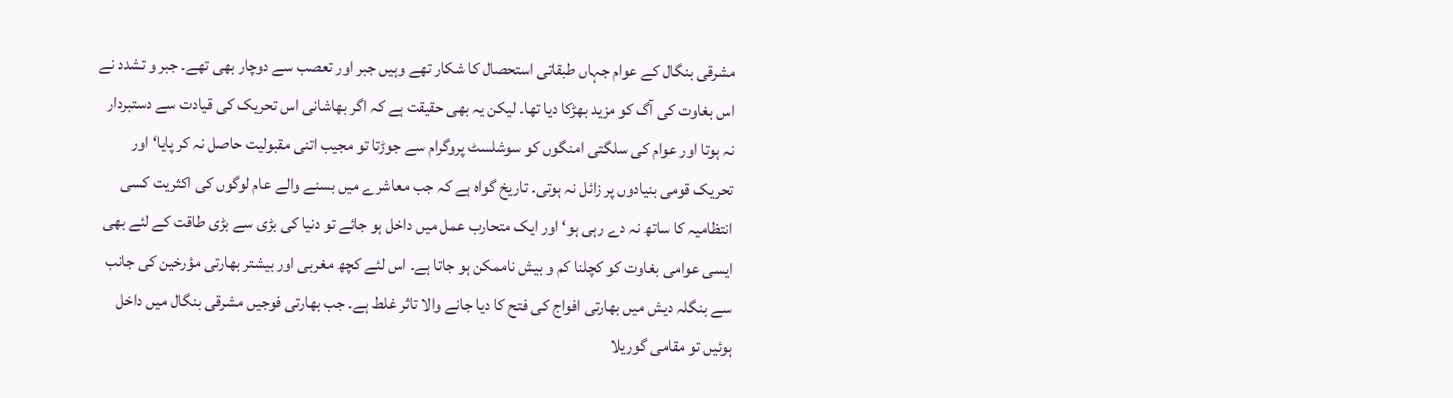مشرقی بنگال کے عوام جہاں طبقاتی استحصال کا شکار تھے وہیں جبر اور تعصب سے دوچار بھی تھے۔ جبر و تشدد نے اس بغاوت کی آگ کو مزید بھڑکا دیا تھا۔ لیکن یہ بھی حقیقت ہے کہ اگر بھاشانی اس تحریک کی قیادت سے دستبردار نہ ہوتا اور عوام کی سلگتی امنگوں کو سوشلسٹ پروگرام سے جوڑتا تو مجیب اتنی مقبولیت حاصل نہ کر پایا‘ اور تحریک قومی بنیادوں پر زائل نہ ہوتی۔ تاریخ گواہ ہے کہ جب معاشرے میں بسنے والے عام لوگوں کی اکثریت کسی انتظامیہ کا ساتھ نہ دے رہی ہو‘ اور ایک متحارب عمل میں داخل ہو جائے تو دنیا کی بڑی سے بڑی طاقت کے لئے بھی ایسی عوامی بغاوت کو کچلنا کم و بیش ناممکن ہو جاتا ہے۔ اس لئے کچھ مغربی اور بیشتر بھارتی مؤرخین کی جانب سے بنگلہ دیش میں بھارتی افواج کی فتح کا دیا جانے والا تاثر غلط ہے۔ جب بھارتی فوجیں مشرقی بنگال میں داخل ہوئیں تو مقامی گوریلا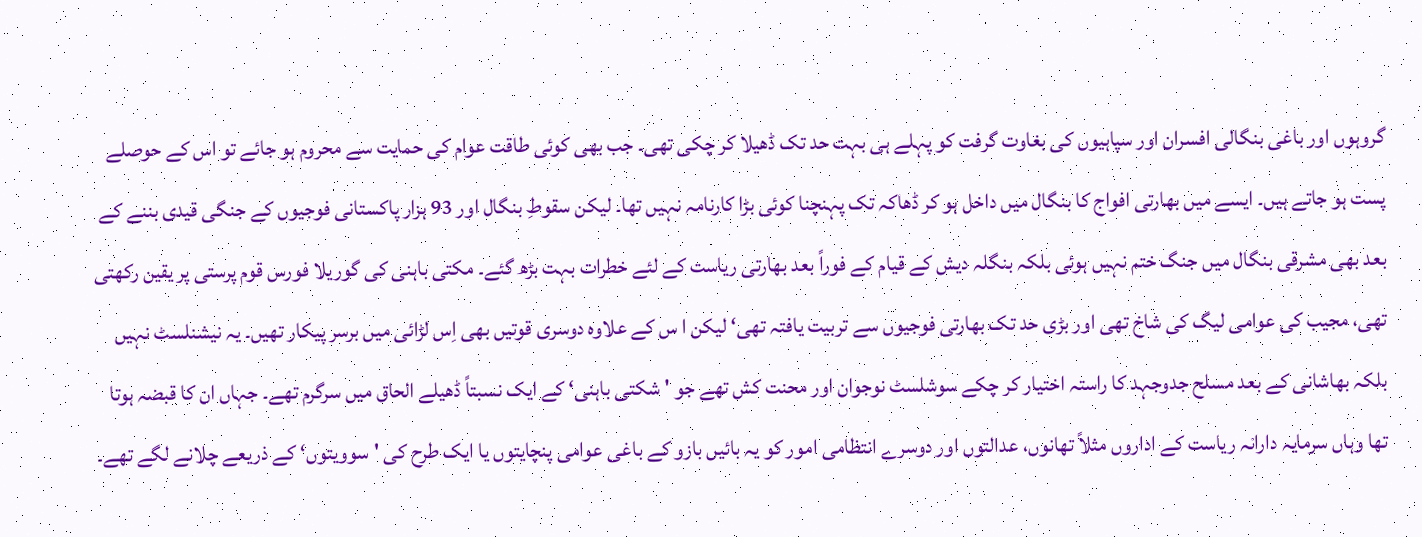گروہوں اور باغی بنگالی افسران اور سپاہیوں کی بغاوت گرفت کو پہلے ہی بہت حد تک ڈھیلا کر چکی تھی۔ جب بھی کوئی طاقت عوام کی حمایت سے محروم ہو جائے تو اس کے حوصلے پست ہو جاتے ہیں۔ ایسے میں بھارتی افواج کا بنگال میں داخل ہو کر ڈھاکہ تک پہنچنا کوئی بڑا کارنامہ نہیں تھا۔ لیکن سقوطِ بنگال اور 93 ہزار پاکستانی فوجیوں کے جنگی قیدی بننے کے بعد بھی مشرقی بنگال میں جنگ ختم نہیں ہوئی بلکہ بنگلہ دیش کے قیام کے فوراً بعد بھارتی ریاست کے لئے خطرات بہت بڑھ گئے۔ مکتی باہنی کی گوریلا فورس قوم پرستی پر یقین رکھتی تھی، مجیب کی عوامی لیگ کی شاخ تھی اور بڑی حد تک بھارتی فوجیوں سے تربیت یافتہ تھی‘ لیکن ا س کے علاوہ دوسری قوتیں بھی اِس لڑائی میں برسر پیکار تھیں۔ یہ نیشنلسٹ نہیں بلکہ بھاشانی کے بعد مسلح جدوجہد کا راستہ اختیار کر چکے سوشلسٹ نوجوان اور محنت کش تھے جو 'شکتی باہنی‘ کے ایک نسبتاً ڈھیلے الحاق میں سرگرم تھے۔ جہاں ان کا قبضہ ہوتا تھا وہاں سرمایہ دارانہ ریاست کے اداروں مثلاً تھانوں، عدالتوں اور دوسرے انتظامی امور کو یہ بائیں بازو کے باغی عوامی پنچایتوں یا ایک طرح کی 'سوویتوں‘ کے ذریعے چلانے لگے تھے۔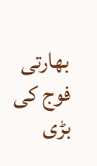بھارتی فوج کی بڑی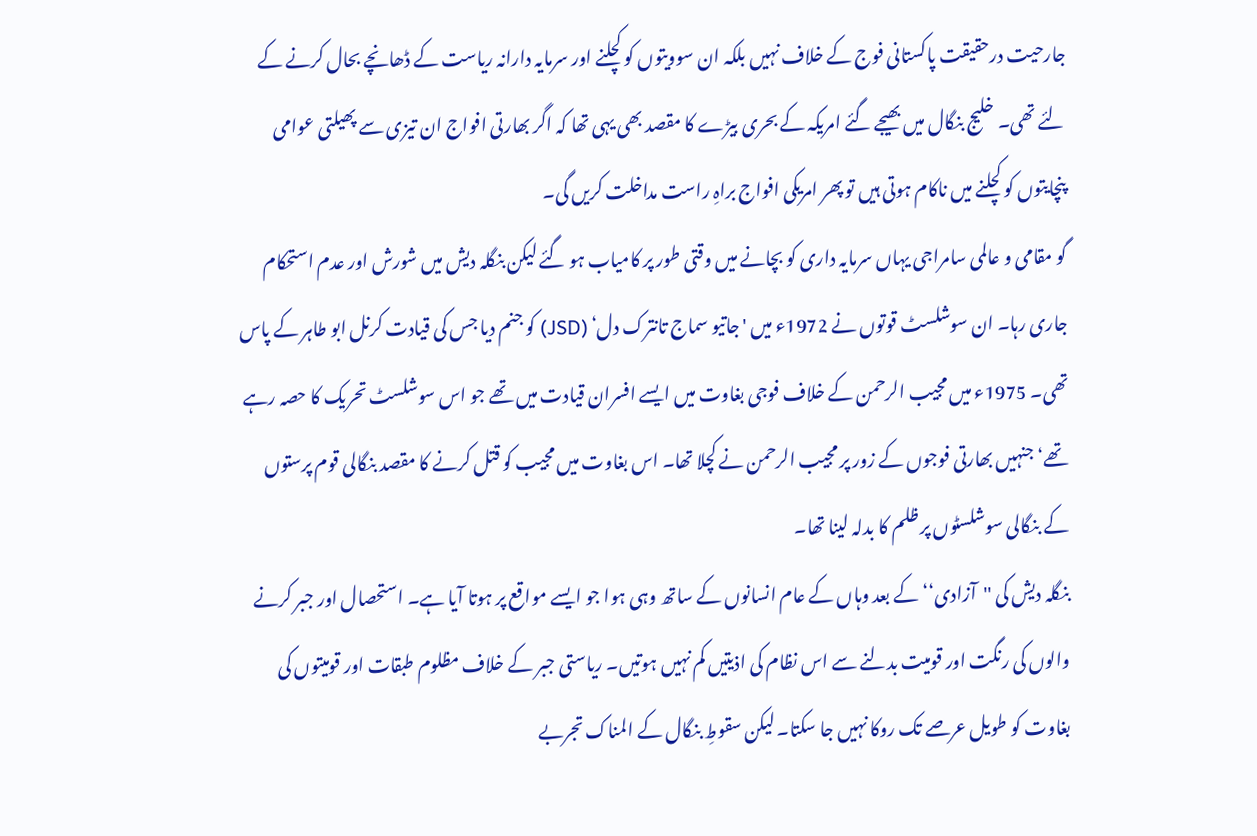جارحیت درحقیقت پاکستانی فوج کے خلاف نہیں بلکہ ان سوویتوں کو کچلنے اور سرمایہ دارانہ ریاست کے ڈھانچے بحال کرنے کے لئے تھی۔ خلیج بنگال میں بھیجے گئے امریکہ کے بحری بیڑے کا مقصد بھی یہی تھا کہ اگر بھارتی افواج ان تیزی سے پھیلتی عوامی پنچایتوں کو کچلنے میں ناکام ہوتی ہیں تو پھر امریکی افواج براہِ راست مداخلت کریں گی۔
گو مقامی و عالمی سامراجی یہاں سرمایہ داری کو بچانے میں وقتی طور پر کامیاب ہو گئے لیکن بنگلہ دیش میں شورش اور عدم استحکام جاری رہا۔ ان سوشلسٹ قوتوں نے 1972ء میں 'جاتیو سماج تانترک دل‘ (JSD) کو جنم دیا جس کی قیادت کرنل ابو طاہر کے پاس تھی۔ 1975ء میں مجیب الرحمن کے خلاف فوجی بغاوت میں ایسے افسران قیادت میں تھے جو اس سوشلسٹ تحریک کا حصہ رہے تھے‘ جنہیں بھارتی فوجوں کے زور پر مجیب الرحمن نے کچلا تھا۔ اس بغاوت میں مجیب کو قتل کرنے کا مقصد بنگالی قوم پرستوں کے بنگالی سوشلسٹوں پر ظلم کا بدلہ لینا تھا۔
بنگلہ دیش کی ''آزادی‘‘ کے بعد وہاں کے عام انسانوں کے ساتھ وہی ہوا جو ایسے مواقع پر ہوتا آیا ہے۔ استحصال اور جبر کرنے والوں کی رنگت اور قومیت بدلنے سے اس نظام کی اذیتیں کم نہیں ہوتیں۔ ریاستی جبر کے خلاف مظلوم طبقات اور قومیتوں کی بغاوت کو طویل عرصے تک روکا نہیں جا سکتا۔ لیکن سقوطِ بنگال کے المناک تجربے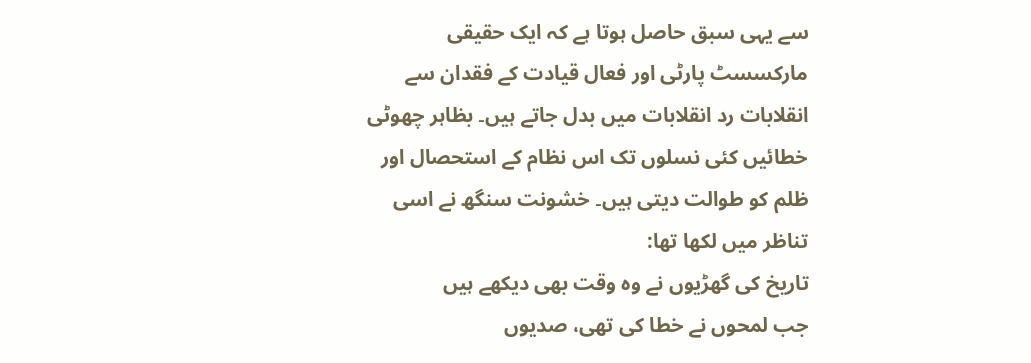سے یہی سبق حاصل ہوتا ہے کہ ایک حقیقی مارکسسٹ پارٹی اور فعال قیادت کے فقدان سے انقلابات رد انقلابات میں بدل جاتے ہیں۔ بظاہر چھوٹی خطائیں کئی نسلوں تک اس نظام کے استحصال اور ظلم کو طوالت دیتی ہیں۔ خشونت سنگھ نے اسی تناظر میں لکھا تھا:
تاریخ کی گھڑیوں نے وہ وقت بھی دیکھے ہیں
جب لمحوں نے خطا کی تھی، صدیوں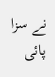نے سزا پائی